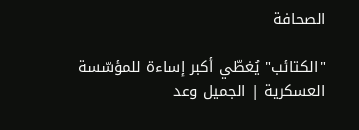الصحافة

"الكتائب" يُغطّي أكبر إساءة للمؤسّسة العسكرية | الجميل وعد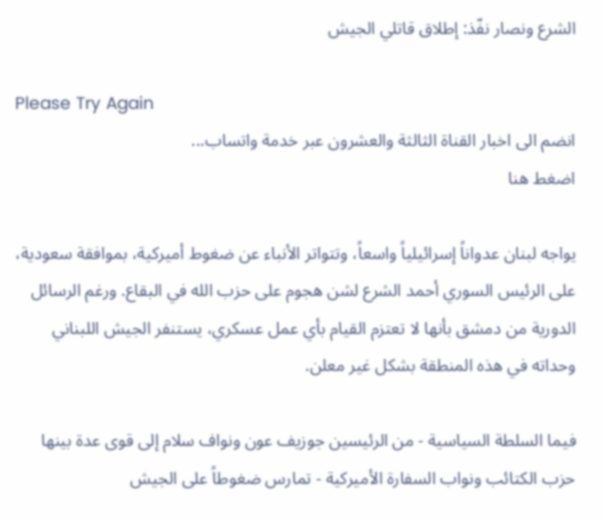الشرع ونصار نفّذ: إطلاق قاتلي الجيش

Please Try Again
انضم الى اخبار القناة الثالثة والعشرون عبر خدمة واتساب...
اضغط هنا

يواجه لبنان عدواناً إسرائيلياً واسعاً، وتتواتر الأنباء عن ضغوط أميركية، بموافقة سعودية، على الرئيس السوري أحمد الشرع لشن هجوم على حزب الله في البقاع. ورغم الرسائل الدورية من دمشق بأنها لا تعتزم القيام بأي عمل عسكري، يستنفر الجيش اللبناني وحداته في هذه المنطقة بشكل غير معلن.

فيما السلطة السياسية - من الرئيسين جوزيف عون ونواف سلام إلى قوى عدة بينها حزب الكتائب ونواب السفارة الأميركية - تمارس ضغوطاً على الجيش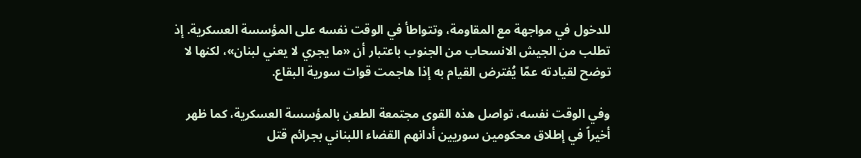للدخول في مواجهة مع المقاومة، وتتواطأ في الوقت نفسه على المؤسسة العسكرية. إذ تطلب من الجيش الانسحاب من الجنوب باعتبار أن «ما يجري لا يعني لبنان»، لكنها لا توضح لقيادته عمّا يُفترض القيام به إذا هاجمت قوات سورية البقاع.

وفي الوقت نفسه، تواصل هذه القوى مجتمعة الطعن بالمؤسسة العسكرية، كما ظهر أخيراً في إطلاق محكومين سوريين أدانهم القضاء اللبناني بجرائم قتل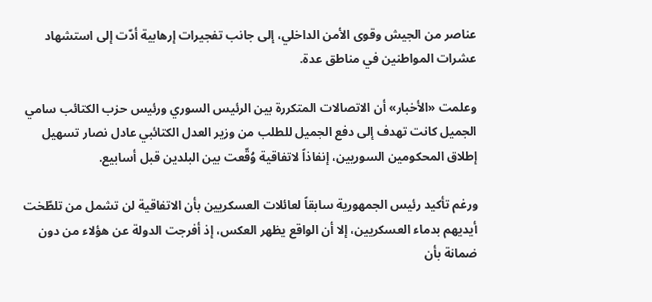عناصر من الجيش وقوى الأمن الداخلي، إلى جانب تفجيرات إرهابية أدّت إلى استشهاد عشرات المواطنين في مناطق عدة.

وعلمت «الأخبار» أن الاتصالات المتكررة بين الرئيس السوري ورئيس حزب الكتائب سامي الجميل كانت تهدف إلى دفع الجميل للطلب من وزير العدل الكتائبي عادل نصار تسهيل إطلاق المحكومين السوريين، إنفاذاً لاتفاقية وُقّعت بين البلدين قبل أسابيع.

ورغم تأكيد رئيس الجمهورية سابقاً لعائلات العسكريين بأن الاتفاقية لن تشمل من تلطّخت أيديهم بدماء العسكريين، إلا أن الواقع يظهر العكس، إذ أفرجت الدولة عن هؤلاء من دون ضمانة بأن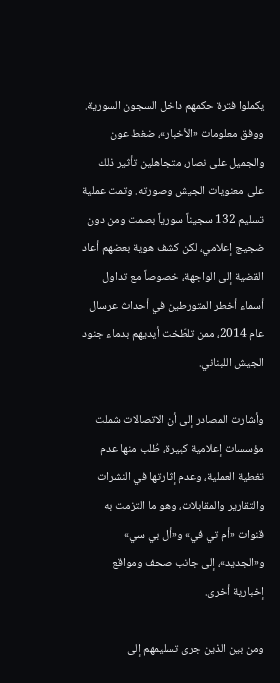يكملوا فترة حكمهم داخل السجون السورية. ووفق معلومات «الأخبار»، ضغط عون والجميل على نصار، متجاهلين تأثير ذلك على معنويات الجيش وصورته. وتمت عملية تسليم 132 سجيناً سورياً بصمت ومن دون ضجيج إعلامي، لكن كشف هوية بعضهم أعاد القضية إلى الواجهة، خصوصاً مع تداول أسماء أخطر المتورطين في أحداث عرسال عام 2014، ممن تلطّخت أيديهم بدماء جنود الجيش اللبناني.

وأشارت المصادر إلى أن الاتصالات شملت مؤسسات إعلامية كبيرة، طُلب منها عدم تغطية العملية، وعدم إثارتها في النشرات والتقارير والمقابلات، وهو ما التزمت به قنوات «أم تي في» و«أل بي سي» و«الجديد»، إلى جانب صحف ومواقع إخبارية أخرى.

ومن بين الذين جرى تسليمهم إلى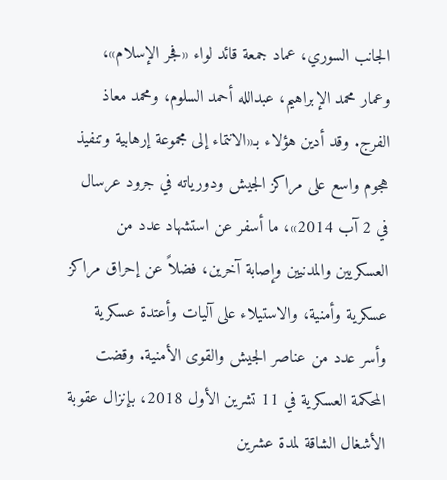الجانب السوري، عماد جمعة قائد لواء «فجر الإسلام»، وعمار محمد الإبراهيم، عبدالله أحمد السلوم، ومحمد معاذ الفرج. وقد أدين هؤلاء بـ«الانتماء إلى مجموعة إرهابية وتنفيذ هجوم واسع على مراكز الجيش ودورياته في جرود عرسال في 2 آب 2014»، ما أسفر عن استشهاد عدد من العسكريين والمدنيين وإصابة آخرين، فضلاً عن إحراق مراكز عسكرية وأمنية، والاستيلاء على آليات وأعتدة عسكرية وأسر عدد من عناصر الجيش والقوى الأمنية. وقضت المحكمة العسكرية في 11 تشرين الأول 2018، بإنزال عقوبة الأشغال الشاقة لمدة عشرين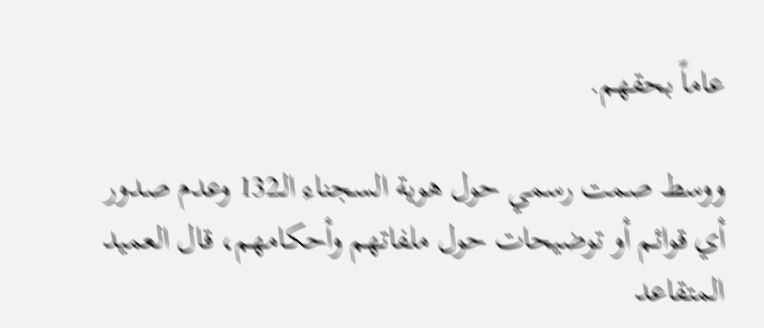عاماً بحقهم.

ووسط صمت رسمي حول هوية السجناء الـ132 وعدم صدور أي قوائم أو توضيحات حول ملفاتهم وأحكامهم، قال العميد المتقاعد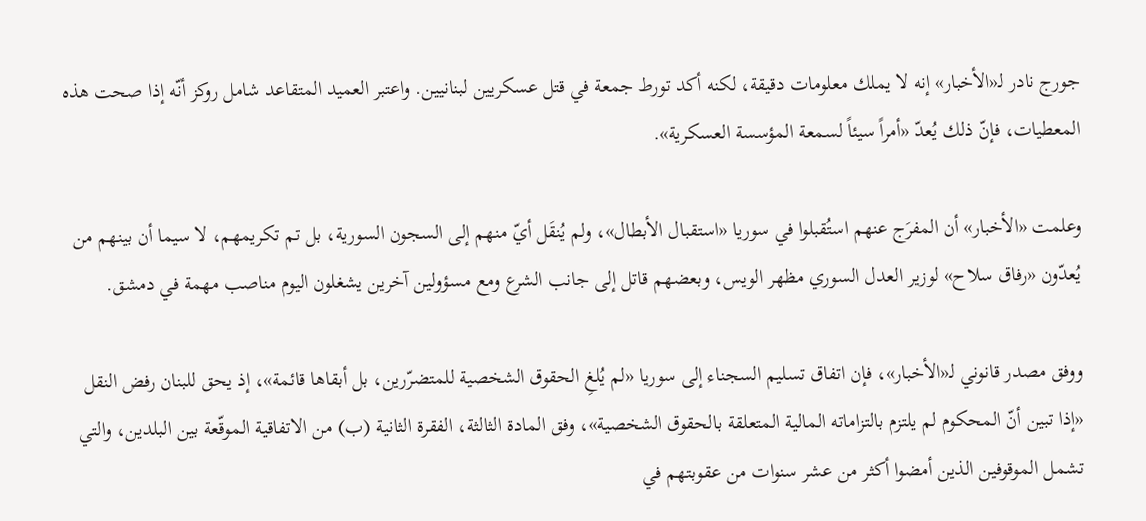جورج نادر لـ«الأخبار» إنه لا يملك معلومات دقيقة، لكنه أكد تورط جمعة في قتل عسكريين لبنانيين. واعتبر العميد المتقاعد شامل روكز أنّه إذا صحت هذه المعطيات، فإنّ ذلك يُعدّ «أمراً سيئاً لسمعة المؤسسة العسكرية».

وعلمت «الأخبار» أن المفرَج عنهم استُقبلوا في سوريا «استقبال الأبطال»، ولم يُنقَل أيّ منهم إلى السجون السورية، بل تم تكريمهم، لا سيما أن بينهم من يُعدّون «رفاق سلاح» لوزير العدل السوري مظهر الويس، وبعضهم قاتل إلى جانب الشرع ومع مسؤولين آخرين يشغلون اليوم مناصب مهمة في دمشق.

ووفق مصدر قانوني لـ«الأخبار»، فإن اتفاق تسليم السجناء إلى سوريا «لم يُلغِ الحقوق الشخصية للمتضرّرين، بل أبقاها قائمة»، إذ يحق للبنان رفض النقل «إذا تبين أنّ المحكوم لم يلتزم بالتزاماته المالية المتعلقة بالحقوق الشخصية»، وفق المادة الثالثة، الفقرة الثانية (ب) من الاتفاقية الموقّعة بين البلدين، والتي تشمل الموقوفين الذين أمضوا أكثر من عشر سنوات من عقوبتهم في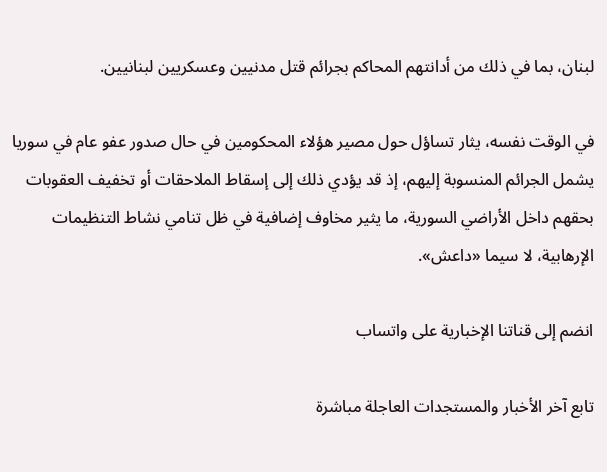لبنان، بما في ذلك من أدانتهم المحاكم بجرائم قتل مدنيين وعسكريين لبنانيين.

في الوقت نفسه، يثار تساؤل حول مصير هؤلاء المحكومين في حال صدور عفو عام في سوريا يشمل الجرائم المنسوبة إليهم، إذ قد يؤدي ذلك إلى إسقاط الملاحقات أو تخفيف العقوبات بحقهم داخل الأراضي السورية، ما يثير مخاوف إضافية في ظل تنامي نشاط التنظيمات الإرهابية، لا سيما «داعش».

انضم إلى قناتنا الإخبارية على واتساب

تابع آخر الأخبار والمستجدات العاجلة مباشرة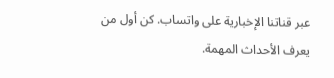عبر قناتنا الإخبارية على واتساب. كن أول من يعرف الأحداث المهمة.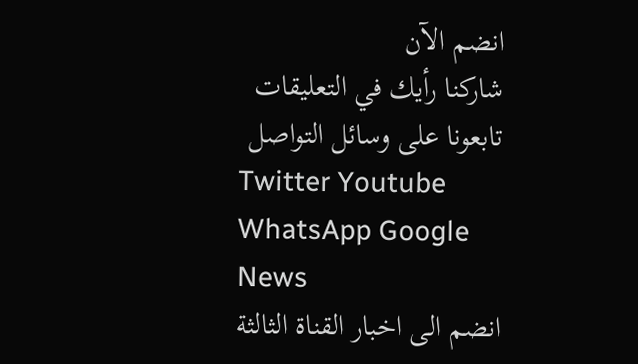انضم الآن
شاركنا رأيك في التعليقات
تابعونا على وسائل التواصل
Twitter Youtube WhatsApp Google News
انضم الى اخبار القناة الثالثة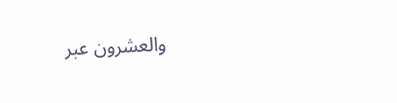والعشرون عبر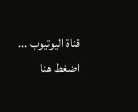قناة اليوتيوب ...
اضغط هنا